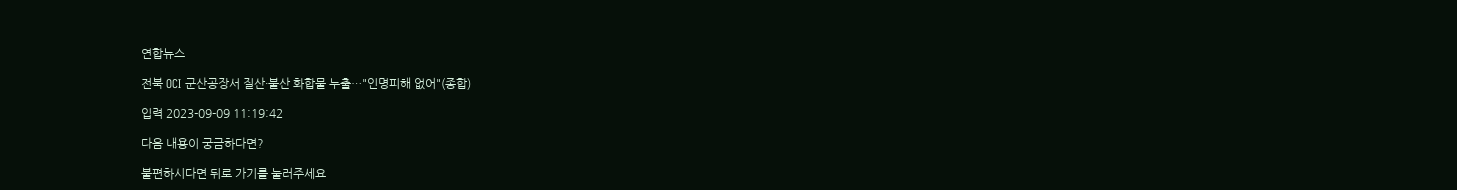연합뉴스

전북 OCI 군산공장서 질산·불산 화합물 누출…"인명피해 없어"(종합)

입력 2023-09-09 11:19:42

다음 내용이 궁금하다면?

불편하시다면 뒤로 가기를 눌러주세요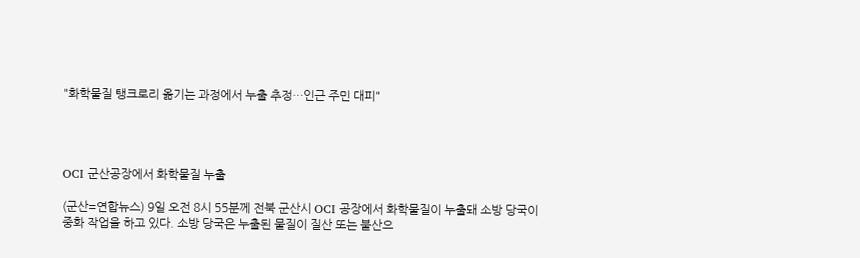"화학물질 탱크로리 옮기는 과정에서 누출 추정…인근 주민 대피"




OCI 군산공장에서 화학물질 누출

(군산=연합뉴스) 9일 오전 8시 55분께 전북 군산시 OCI 공장에서 화학물질이 누출돼 소방 당국이 중화 작업을 하고 있다. 소방 당국은 누출된 물질이 질산 또는 불산으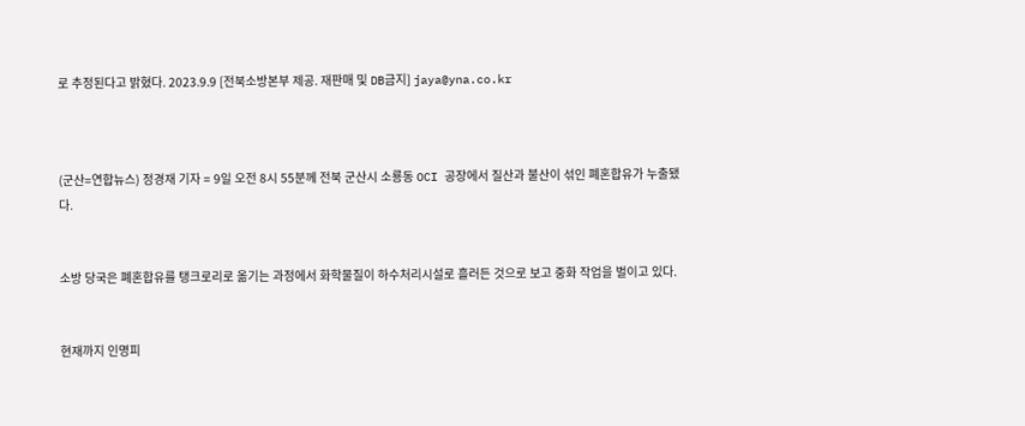로 추정된다고 밝혔다. 2023.9.9 [전북소방본부 제공. 재판매 및 DB금지] jaya@yna.co.kr



(군산=연합뉴스) 정경재 기자 = 9일 오전 8시 55분께 전북 군산시 소룡동 OCI 공장에서 질산과 불산이 섞인 폐혼합유가 누출됐다.


소방 당국은 폐혼합유를 탱크로리로 옮기는 과정에서 화학물질이 하수처리시설로 흘러든 것으로 보고 중화 작업을 벌이고 있다.


현재까지 인명피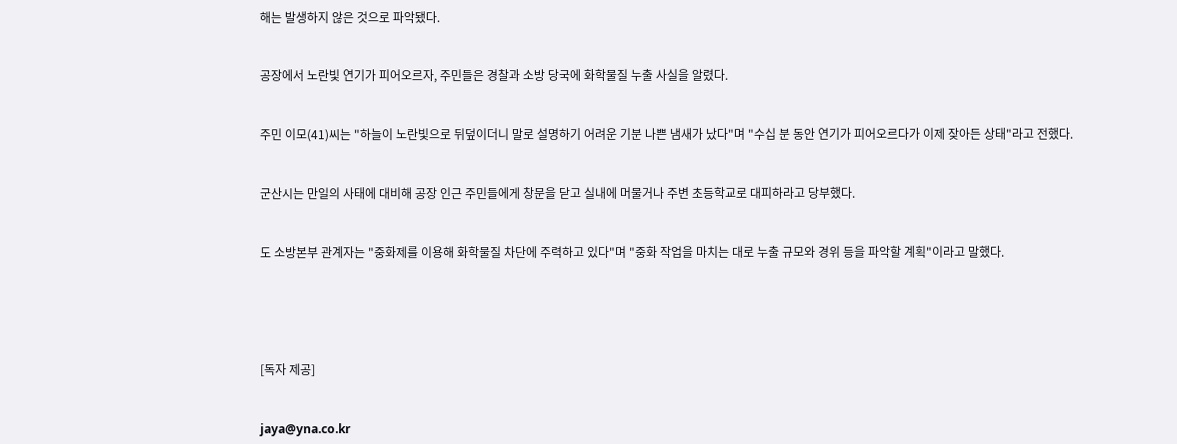해는 발생하지 않은 것으로 파악됐다.


공장에서 노란빛 연기가 피어오르자, 주민들은 경찰과 소방 당국에 화학물질 누출 사실을 알렸다.


주민 이모(41)씨는 "하늘이 노란빛으로 뒤덮이더니 말로 설명하기 어려운 기분 나쁜 냄새가 났다"며 "수십 분 동안 연기가 피어오르다가 이제 잦아든 상태"라고 전했다.


군산시는 만일의 사태에 대비해 공장 인근 주민들에게 창문을 닫고 실내에 머물거나 주변 초등학교로 대피하라고 당부했다.


도 소방본부 관계자는 "중화제를 이용해 화학물질 차단에 주력하고 있다"며 "중화 작업을 마치는 대로 누출 규모와 경위 등을 파악할 계획"이라고 말했다.





[독자 제공]


jaya@yna.co.kr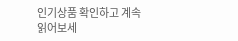인기상품 확인하고 계속 읽어보세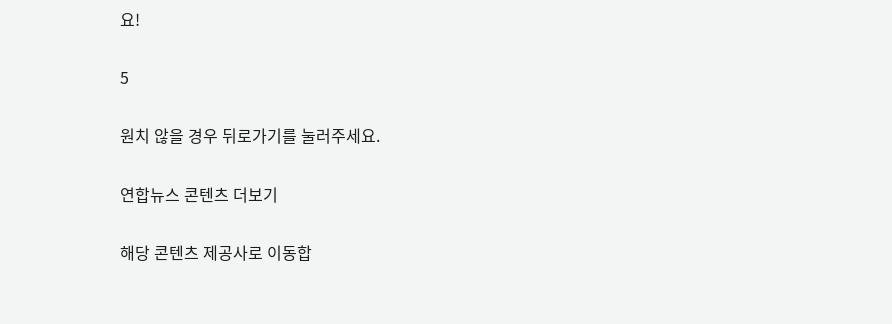요!

5

원치 않을 경우 뒤로가기를 눌러주세요.

연합뉴스 콘텐츠 더보기

해당 콘텐츠 제공사로 이동합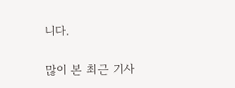니다.

많이 본 최근 기사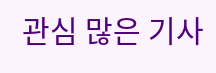관심 많은 기사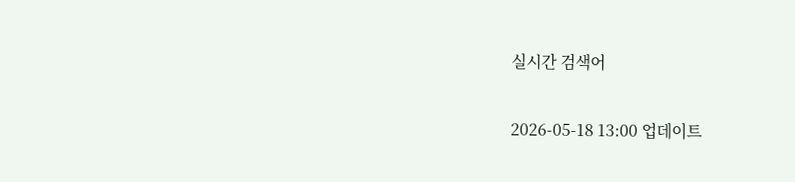실시간 검색어

2026-05-18 13:00 업데이트